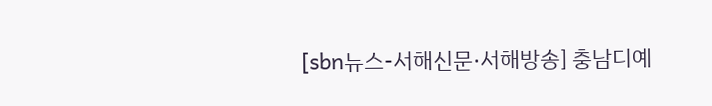[sbn뉴스-서해신문·서해방송] 충남디예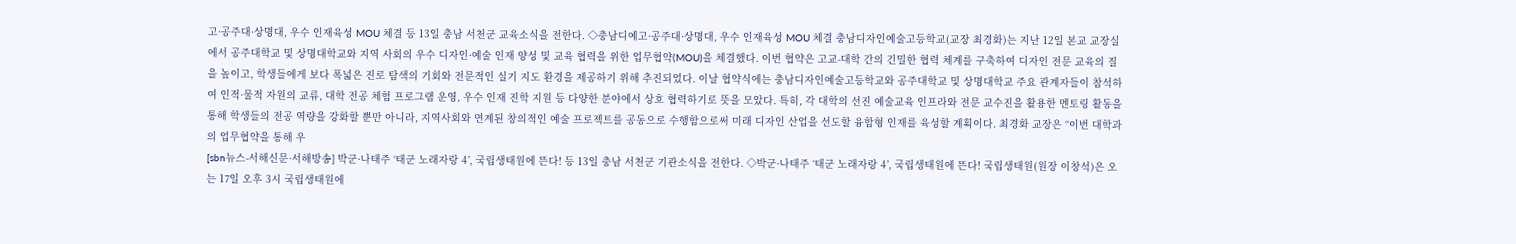고·공주대·상명대, 우수 인재육성 MOU 체결 등 13일 충남 서천군 교육소식을 전한다. ◇충남디예고·공주대·상명대, 우수 인재육성 MOU 체결 충남디자인예술고등학교(교장 최경화)는 지난 12일 본교 교장실에서 공주대학교 및 상명대학교와 지역 사회의 우수 디자인·예술 인재 양성 및 교육 협력을 위한 업무협약(MOU)을 체결했다. 이번 협약은 고교-대학 간의 긴밀한 협력 체계를 구축하여 디자인 전문 교육의 질을 높이고, 학생들에게 보다 폭넓은 진로 탐색의 기회와 전문적인 실기 지도 환경을 제공하기 위해 추진되었다. 이날 협약식에는 충남디자인예술고등학교와 공주대학교 및 상명대학교 주요 관계자들이 참석하여 인적·물적 자원의 교류, 대학 전공 체험 프로그램 운영, 우수 인재 진학 지원 등 다양한 분야에서 상호 협력하기로 뜻을 모았다. 특히, 각 대학의 선진 예술교육 인프라와 전문 교수진을 활용한 멘토링 활동을 통해 학생들의 전공 역량을 강화할 뿐만 아니라, 지역사회와 연계된 창의적인 예술 프로젝트를 공동으로 수행함으로써 미래 디자인 산업을 선도할 융합형 인재를 육성할 계획이다. 최경화 교장은 “이번 대학과의 업무협약을 통해 우
[sbn뉴스-서해신문·서해방송] 박군·나태주 ‘태군 노래자랑 4’, 국립생태원에 뜬다! 등 13일 충남 서천군 기관소식을 전한다. ◇박군·나태주 ‘태군 노래자랑 4’, 국립생태원에 뜬다! 국립생태원(원장 이창석)은 오는 17일 오후 3시 국립생태원에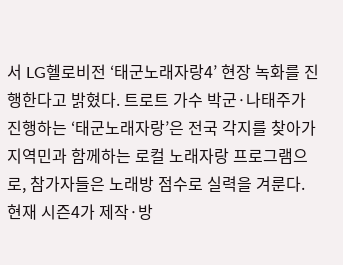서 LG헬로비전 ‘태군노래자랑4’ 현장 녹화를 진행한다고 밝혔다. 트로트 가수 박군·나태주가 진행하는 ‘태군노래자랑’은 전국 각지를 찾아가 지역민과 함께하는 로컬 노래자랑 프로그램으로, 참가자들은 노래방 점수로 실력을 겨룬다. 현재 시즌4가 제작·방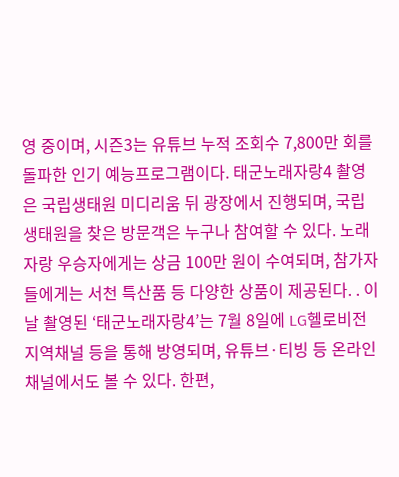영 중이며, 시즌3는 유튜브 누적 조회수 7,800만 회를 돌파한 인기 예능프로그램이다. 태군노래자랑4 촬영은 국립생태원 미디리움 뒤 광장에서 진행되며, 국립생태원을 찾은 방문객은 누구나 참여할 수 있다. 노래자랑 우승자에게는 상금 100만 원이 수여되며, 참가자들에게는 서천 특산품 등 다양한 상품이 제공된다. . 이날 촬영된 ‘태군노래자랑4’는 7월 8일에 LG헬로비전 지역채널 등을 통해 방영되며, 유튜브·티빙 등 온라인 채널에서도 볼 수 있다. 한편,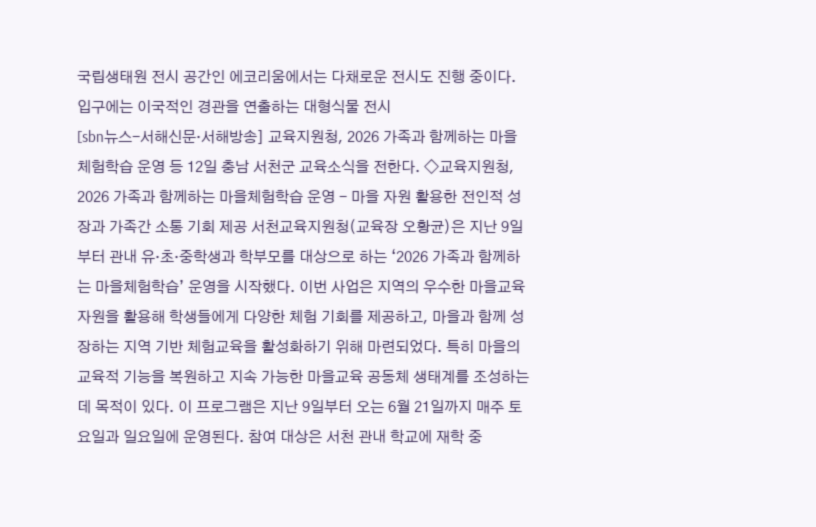국립생태원 전시 공간인 에코리움에서는 다채로운 전시도 진행 중이다. 입구에는 이국적인 경관을 연출하는 대형식물 전시
[sbn뉴스-서해신문·서해방송] 교육지원청, 2026 가족과 함께하는 마을체험학습 운영 등 12일 충남 서천군 교육소식을 전한다. ◇교육지원청, 2026 가족과 함께하는 마을체험학습 운영 - 마을 자원 활용한 전인적 성장과 가족간 소통 기회 제공 서천교육지원청(교육장 오황균)은 지난 9일부터 관내 유·초·중학생과 학부모를 대상으로 하는 ‘2026 가족과 함께하는 마을체험학습’ 운영을 시작했다. 이번 사업은 지역의 우수한 마을교육 자원을 활용해 학생들에게 다양한 체험 기회를 제공하고, 마을과 함께 성장하는 지역 기반 체험교육을 활성화하기 위해 마련되었다. 특히 마을의 교육적 기능을 복원하고 지속 가능한 마을교육 공동체 생태계를 조성하는 데 목적이 있다. 이 프로그램은 지난 9일부터 오는 6월 21일까지 매주 토요일과 일요일에 운영된다. 참여 대상은 서천 관내 학교에 재학 중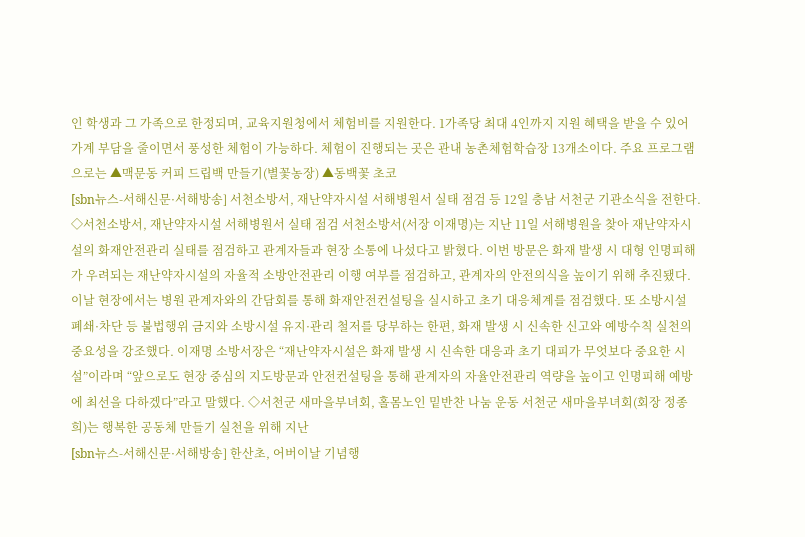인 학생과 그 가족으로 한정되며, 교육지원청에서 체험비를 지원한다. 1가족당 최대 4인까지 지원 혜택을 받을 수 있어 가계 부담을 줄이면서 풍성한 체험이 가능하다. 체험이 진행되는 곳은 관내 농촌체험학습장 13개소이다. 주요 프로그램으로는 ▲맥문동 커피 드립백 만들기(별꽃농장) ▲동백꽃 초코
[sbn뉴스-서해신문·서해방송] 서천소방서, 재난약자시설 서해병원서 실태 점검 등 12일 충남 서천군 기관소식을 전한다. ◇서천소방서, 재난약자시설 서해병원서 실태 점검 서천소방서(서장 이재명)는 지난 11일 서해병원을 찾아 재난약자시설의 화재안전관리 실태를 점검하고 관계자들과 현장 소통에 나섰다고 밝혔다. 이번 방문은 화재 발생 시 대형 인명피해가 우려되는 재난약자시설의 자율적 소방안전관리 이행 여부를 점검하고, 관계자의 안전의식을 높이기 위해 추진됐다. 이날 현장에서는 병원 관계자와의 간담회를 통해 화재안전컨설팅을 실시하고 초기 대응체계를 점검했다. 또 소방시설 폐쇄·차단 등 불법행위 금지와 소방시설 유지·관리 철저를 당부하는 한편, 화재 발생 시 신속한 신고와 예방수칙 실천의 중요성을 강조했다. 이재명 소방서장은 “재난약자시설은 화재 발생 시 신속한 대응과 초기 대피가 무엇보다 중요한 시설”이라며 “앞으로도 현장 중심의 지도방문과 안전컨설팅을 통해 관계자의 자율안전관리 역량을 높이고 인명피해 예방에 최선을 다하겠다”라고 말했다. ◇서천군 새마을부녀회, 홀몸노인 밑반찬 나눔 운동 서천군 새마을부녀회(회장 정종희)는 행복한 공동체 만들기 실천을 위해 지난
[sbn뉴스-서해신문·서해방송] 한산초, 어버이날 기념행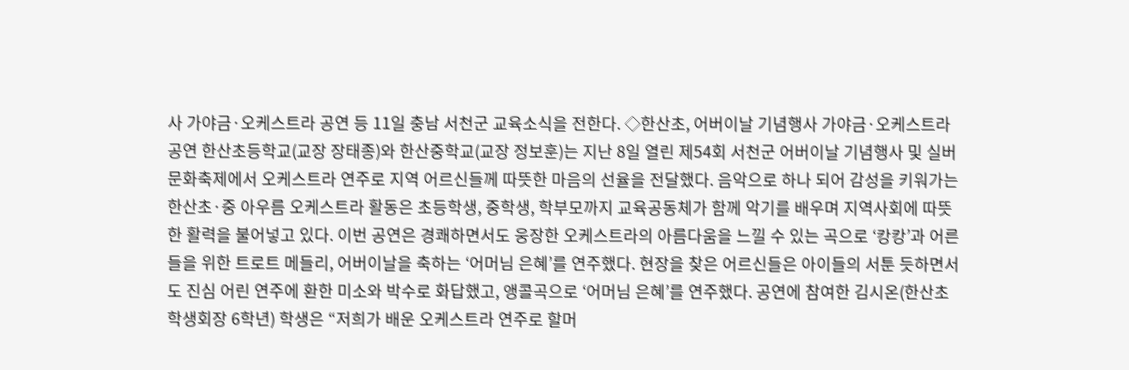사 가야금·오케스트라 공연 등 11일 충남 서천군 교육소식을 전한다. ◇한산초, 어버이날 기념행사 가야금·오케스트라 공연 한산초등학교(교장 장태종)와 한산중학교(교장 정보훈)는 지난 8일 열린 제54회 서천군 어버이날 기념행사 및 실버문화축제에서 오케스트라 연주로 지역 어르신들께 따뜻한 마음의 선율을 전달했다. 음악으로 하나 되어 감성을 키워가는 한산초·중 아우름 오케스트라 활동은 초등학생, 중학생, 학부모까지 교육공동체가 함께 악기를 배우며 지역사회에 따뜻한 활력을 불어넣고 있다. 이번 공연은 경쾌하면서도 웅장한 오케스트라의 아름다움을 느낄 수 있는 곡으로 ‘캉캉’과 어른들을 위한 트로트 메들리, 어버이날을 축하는 ‘어머님 은혜’를 연주했다. 현장을 찾은 어르신들은 아이들의 서툰 듯하면서도 진심 어린 연주에 환한 미소와 박수로 화답했고, 앵콜곡으로 ‘어머님 은혜’를 연주했다. 공연에 참여한 김시온(한산초 학생회장 6학년) 학생은 “저희가 배운 오케스트라 연주로 할머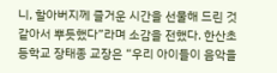니, 할아버지께 즐거운 시간을 선물해 드린 것 같아서 뿌듯했다”라며 소감을 전했다. 한산초등학교 장태종 교장은 “우리 아이들이 음악을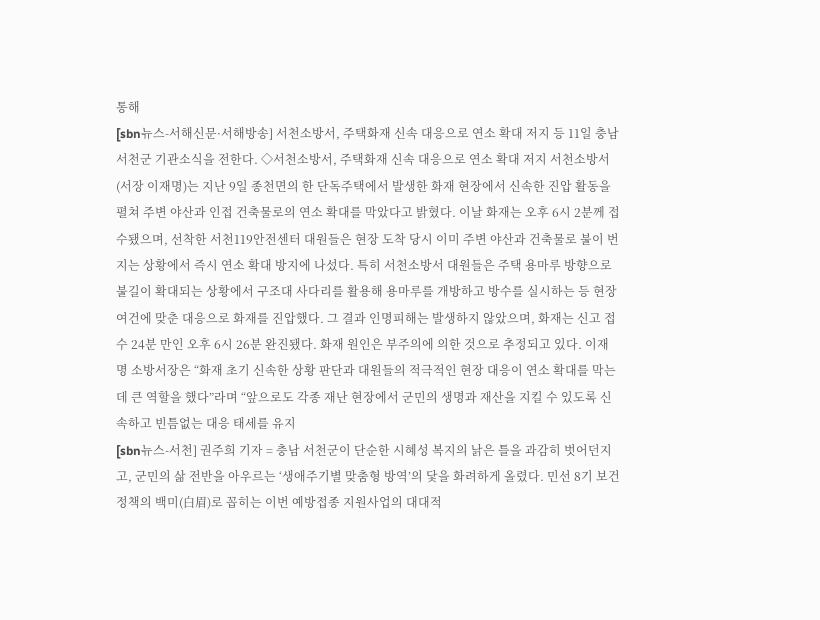통해
[sbn뉴스-서해신문·서해방송] 서천소방서, 주택화재 신속 대응으로 연소 확대 저지 등 11일 충남 서천군 기관소식을 전한다. ◇서천소방서, 주택화재 신속 대응으로 연소 확대 저지 서천소방서(서장 이재명)는 지난 9일 종천면의 한 단독주택에서 발생한 화재 현장에서 신속한 진압 활동을 펼쳐 주변 야산과 인접 건축물로의 연소 확대를 막았다고 밝혔다. 이날 화재는 오후 6시 2분께 접수됐으며, 선착한 서천119안전센터 대원들은 현장 도착 당시 이미 주변 야산과 건축물로 불이 번지는 상황에서 즉시 연소 확대 방지에 나섰다. 특히 서천소방서 대원들은 주택 용마루 방향으로 불길이 확대되는 상황에서 구조대 사다리를 활용해 용마루를 개방하고 방수를 실시하는 등 현장 여건에 맞춘 대응으로 화재를 진압했다. 그 결과 인명피해는 발생하지 않았으며, 화재는 신고 접수 24분 만인 오후 6시 26분 완진됐다. 화재 원인은 부주의에 의한 것으로 추정되고 있다. 이재명 소방서장은 “화재 초기 신속한 상황 판단과 대원들의 적극적인 현장 대응이 연소 확대를 막는 데 큰 역할을 했다”라며 “앞으로도 각종 재난 현장에서 군민의 생명과 재산을 지킬 수 있도록 신속하고 빈틈없는 대응 태세를 유지
[sbn뉴스-서천] 권주희 기자 = 충남 서천군이 단순한 시혜성 복지의 낡은 틀을 과감히 벗어던지고, 군민의 삶 전반을 아우르는 ‘생애주기별 맞춤형 방역’의 닻을 화려하게 올렸다. 민선 8기 보건 정책의 백미(白眉)로 꼽히는 이번 예방접종 지원사업의 대대적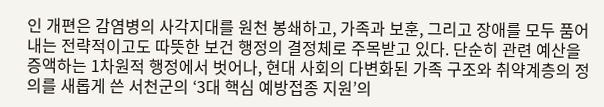인 개편은 감염병의 사각지대를 원천 봉쇄하고, 가족과 보훈, 그리고 장애를 모두 품어내는 전략적이고도 따뜻한 보건 행정의 결정체로 주목받고 있다. 단순히 관련 예산을 증액하는 1차원적 행정에서 벗어나, 현대 사회의 다변화된 가족 구조와 취약계층의 정의를 새롭게 쓴 서천군의 ‘3대 핵심 예방접종 지원’의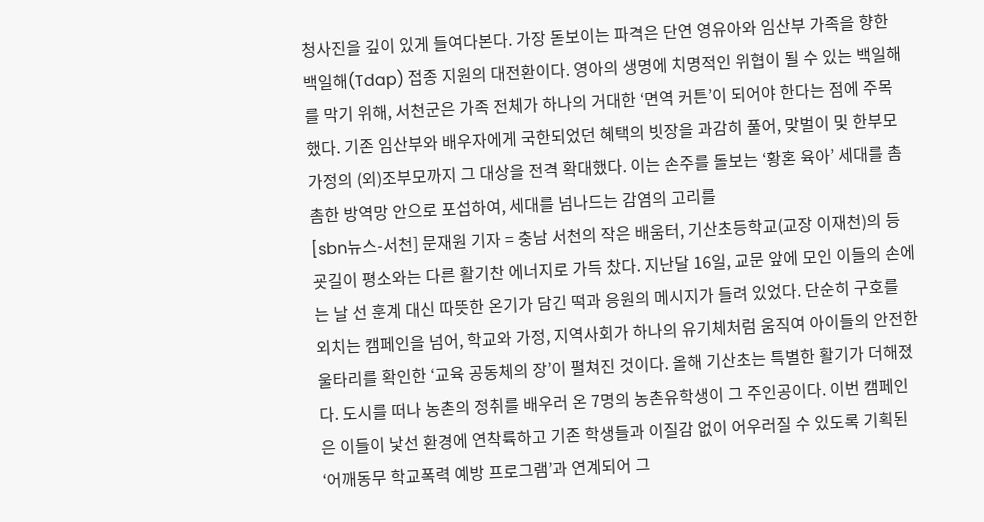청사진을 깊이 있게 들여다본다. 가장 돋보이는 파격은 단연 영유아와 임산부 가족을 향한 백일해(Tdap) 접종 지원의 대전환이다. 영아의 생명에 치명적인 위협이 될 수 있는 백일해를 막기 위해, 서천군은 가족 전체가 하나의 거대한 ‘면역 커튼’이 되어야 한다는 점에 주목했다. 기존 임산부와 배우자에게 국한되었던 혜택의 빗장을 과감히 풀어, 맞벌이 및 한부모 가정의 (외)조부모까지 그 대상을 전격 확대했다. 이는 손주를 돌보는 ‘황혼 육아’ 세대를 촘촘한 방역망 안으로 포섭하여, 세대를 넘나드는 감염의 고리를
[sbn뉴스-서천] 문재원 기자 = 충남 서천의 작은 배움터, 기산초등학교(교장 이재천)의 등굣길이 평소와는 다른 활기찬 에너지로 가득 찼다. 지난달 16일, 교문 앞에 모인 이들의 손에는 날 선 훈계 대신 따뜻한 온기가 담긴 떡과 응원의 메시지가 들려 있었다. 단순히 구호를 외치는 캠페인을 넘어, 학교와 가정, 지역사회가 하나의 유기체처럼 움직여 아이들의 안전한 울타리를 확인한 ‘교육 공동체의 장’이 펼쳐진 것이다. 올해 기산초는 특별한 활기가 더해졌다. 도시를 떠나 농촌의 정취를 배우러 온 7명의 농촌유학생이 그 주인공이다. 이번 캠페인은 이들이 낯선 환경에 연착륙하고 기존 학생들과 이질감 없이 어우러질 수 있도록 기획된 ‘어깨동무 학교폭력 예방 프로그램’과 연계되어 그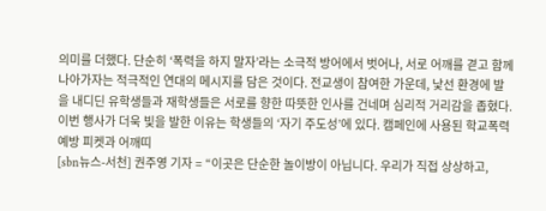의미를 더했다. 단순히 ‘폭력을 하지 말자’라는 소극적 방어에서 벗어나, 서로 어깨를 겯고 함께 나아가자는 적극적인 연대의 메시지를 담은 것이다. 전교생이 참여한 가운데, 낯선 환경에 발을 내디딘 유학생들과 재학생들은 서로를 향한 따뜻한 인사를 건네며 심리적 거리감을 좁혔다. 이번 행사가 더욱 빛을 발한 이유는 학생들의 ‘자기 주도성’에 있다. 캠페인에 사용된 학교폭력 예방 피켓과 어깨띠
[sbn뉴스-서천] 권주영 기자 = “이곳은 단순한 놀이방이 아닙니다. 우리가 직접 상상하고,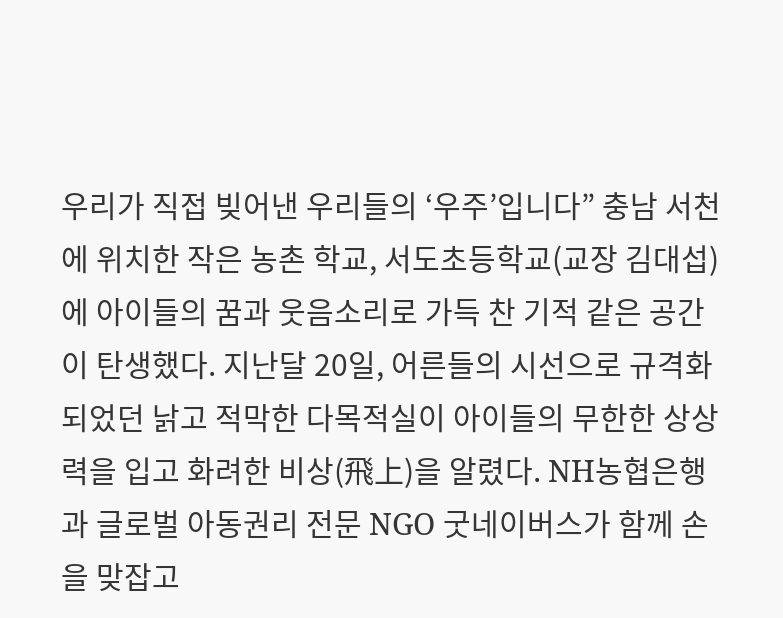우리가 직접 빚어낸 우리들의 ‘우주’입니다” 충남 서천에 위치한 작은 농촌 학교, 서도초등학교(교장 김대섭)에 아이들의 꿈과 웃음소리로 가득 찬 기적 같은 공간이 탄생했다. 지난달 20일, 어른들의 시선으로 규격화되었던 낡고 적막한 다목적실이 아이들의 무한한 상상력을 입고 화려한 비상(飛上)을 알렸다. NH농협은행과 글로벌 아동권리 전문 NGO 굿네이버스가 함께 손을 맞잡고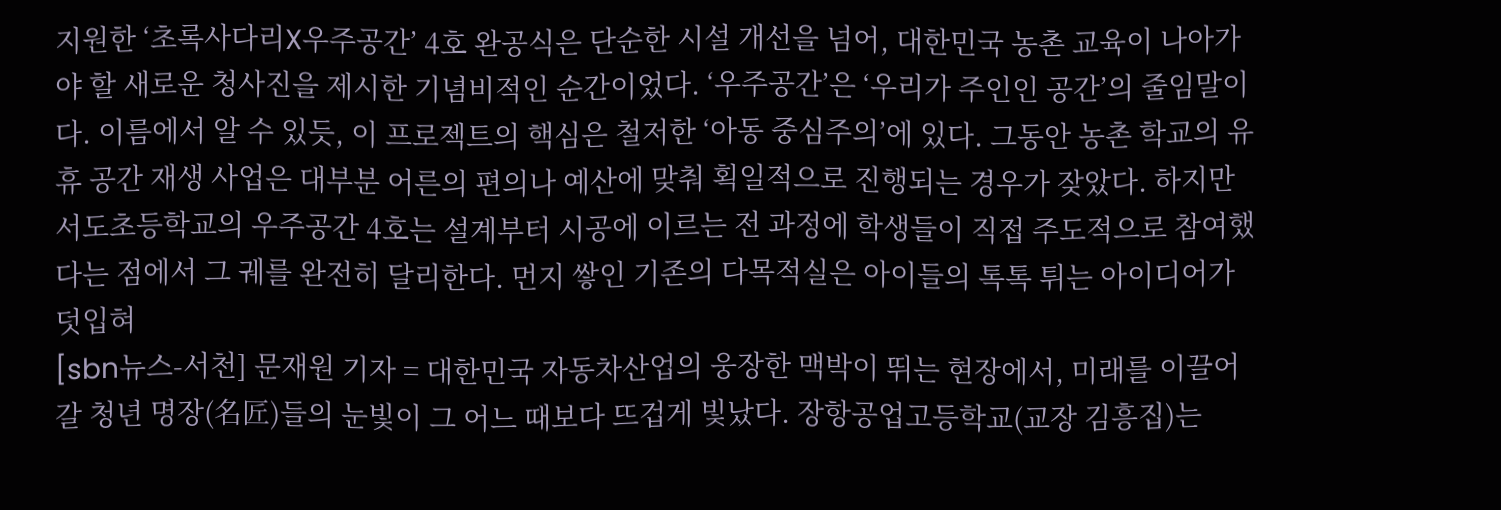지원한 ‘초록사다리X우주공간’ 4호 완공식은 단순한 시설 개선을 넘어, 대한민국 농촌 교육이 나아가야 할 새로운 청사진을 제시한 기념비적인 순간이었다. ‘우주공간’은 ‘우리가 주인인 공간’의 줄임말이다. 이름에서 알 수 있듯, 이 프로젝트의 핵심은 철저한 ‘아동 중심주의’에 있다. 그동안 농촌 학교의 유휴 공간 재생 사업은 대부분 어른의 편의나 예산에 맞춰 획일적으로 진행되는 경우가 잦았다. 하지만 서도초등학교의 우주공간 4호는 설계부터 시공에 이르는 전 과정에 학생들이 직접 주도적으로 참여했다는 점에서 그 궤를 완전히 달리한다. 먼지 쌓인 기존의 다목적실은 아이들의 톡톡 튀는 아이디어가 덧입혀
[sbn뉴스-서천] 문재원 기자 = 대한민국 자동차산업의 웅장한 맥박이 뛰는 현장에서, 미래를 이끌어갈 청년 명장(名匠)들의 눈빛이 그 어느 때보다 뜨겁게 빛났다. 장항공업고등학교(교장 김흥집)는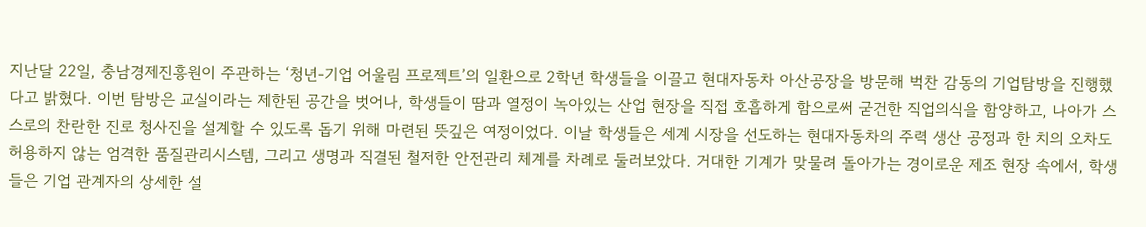지난달 22일, 충남경제진흥원이 주관하는 ‘청년-기업 어울림 프로젝트’의 일환으로 2학년 학생들을 이끌고 현대자동차 아산공장을 방문해 벅찬 감동의 기업탐방을 진행했다고 밝혔다. 이번 탐방은 교실이라는 제한된 공간을 벗어나, 학생들이 땀과 열정이 녹아있는 산업 현장을 직접 호흡하게 함으로써 굳건한 직업의식을 함양하고, 나아가 스스로의 찬란한 진로 청사진을 설계할 수 있도록 돕기 위해 마련된 뜻깊은 여정이었다. 이날 학생들은 세계 시장을 선도하는 현대자동차의 주력 생산 공정과 한 치의 오차도 허용하지 않는 엄격한 품질관리시스템, 그리고 생명과 직결된 철저한 안전관리 체계를 차례로 둘러보았다. 거대한 기계가 맞물려 돌아가는 경이로운 제조 현장 속에서, 학생들은 기업 관계자의 상세한 설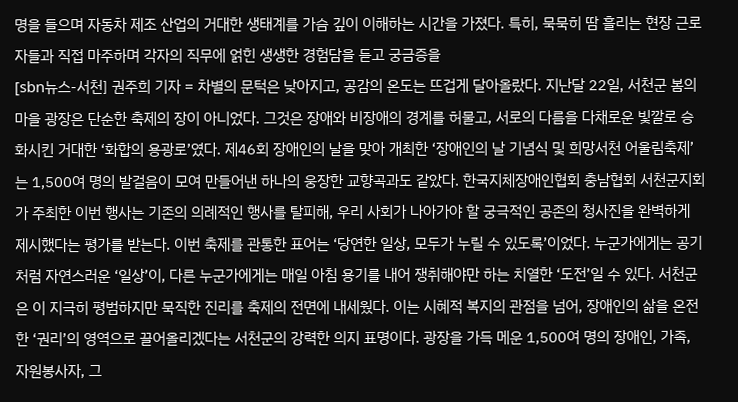명을 들으며 자동차 제조 산업의 거대한 생태계를 가슴 깊이 이해하는 시간을 가졌다. 특히, 묵묵히 땀 흘리는 현장 근로자들과 직접 마주하며 각자의 직무에 얽힌 생생한 경험담을 듣고 궁금증을
[sbn뉴스-서천] 권주희 기자 = 차별의 문턱은 낮아지고, 공감의 온도는 뜨겁게 달아올랐다. 지난달 22일, 서천군 봄의마을 광장은 단순한 축제의 장이 아니었다. 그것은 장애와 비장애의 경계를 허물고, 서로의 다름을 다채로운 빛깔로 승화시킨 거대한 ‘화합의 용광로’였다. 제46회 장애인의 날을 맞아 개최한 ‘장애인의 날 기념식 및 희망서천 어울림축제’는 1,500여 명의 발걸음이 모여 만들어낸 하나의 웅장한 교향곡과도 같았다. 한국지체장애인협회 충남협회 서천군지회가 주최한 이번 행사는 기존의 의례적인 행사를 탈피해, 우리 사회가 나아가야 할 궁극적인 공존의 청사진을 완벽하게 제시했다는 평가를 받는다. 이번 축제를 관통한 표어는 ‘당연한 일상, 모두가 누릴 수 있도록’이었다. 누군가에게는 공기처럼 자연스러운 ‘일상’이, 다른 누군가에게는 매일 아침 용기를 내어 쟁취해야만 하는 치열한 ‘도전’일 수 있다. 서천군은 이 지극히 평범하지만 묵직한 진리를 축제의 전면에 내세웠다. 이는 시혜적 복지의 관점을 넘어, 장애인의 삶을 온전한 ‘권리’의 영역으로 끌어올리겠다는 서천군의 강력한 의지 표명이다. 광장을 가득 메운 1,500여 명의 장애인, 가족, 자원봉사자, 그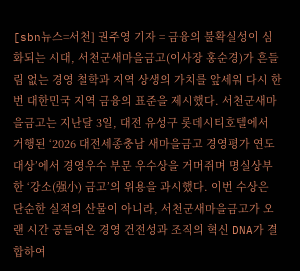[sbn뉴스=서천] 권주영 기자 = 금융의 불확실성이 심화되는 시대, 서천군새마을금고(이사장 홍순경)가 흔들림 없는 경영 철학과 지역 상생의 가치를 앞세워 다시 한번 대한민국 지역 금융의 표준을 제시했다. 서천군새마을금고는 지난달 3일, 대전 유성구 롯데시티호텔에서 거행된 ‘2026 대전세종충남 새마을금고 경영평가 연도대상’에서 경영우수 부문 우수상을 거머쥐며 명실상부한 ‘강소(强小) 금고’의 위용을 과시했다. 이번 수상은 단순한 실적의 산물이 아니라, 서천군새마을금고가 오랜 시간 공들여온 경영 건전성과 조직의 혁신 DNA가 결합하여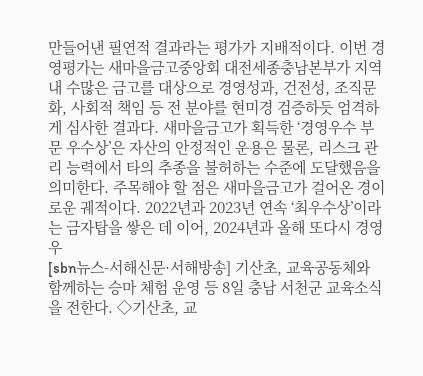만들어낸 필연적 결과라는 평가가 지배적이다. 이번 경영평가는 새마을금고중앙회 대전세종충남본부가 지역 내 수많은 금고를 대상으로 경영성과, 건전성, 조직문화, 사회적 책임 등 전 분야를 현미경 검증하듯 엄격하게 심사한 결과다. 새마을금고가 획득한 ‘경영우수 부문 우수상’은 자산의 안정적인 운용은 물론, 리스크 관리 능력에서 타의 추종을 불허하는 수준에 도달했음을 의미한다. 주목해야 할 점은 새마을금고가 걸어온 경이로운 궤적이다. 2022년과 2023년 연속 ‘최우수상’이라는 금자탑을 쌓은 데 이어, 2024년과 올해 또다시 경영우
[sbn뉴스-서해신문·서해방송] 기산초, 교육공동체와 함께하는 승마 체험 운영 등 8일 충남 서천군 교육소식을 전한다. ◇기산초, 교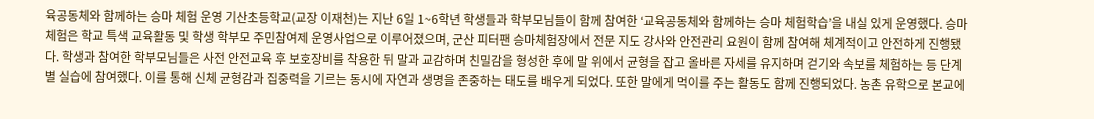육공동체와 함께하는 승마 체험 운영 기산초등학교(교장 이재천)는 지난 6일 1~6학년 학생들과 학부모님들이 함께 참여한 ‘교육공동체와 함께하는 승마 체험학습’을 내실 있게 운영했다. 승마 체험은 학교 특색 교육활동 및 학생 학부모 주민참여제 운영사업으로 이루어졌으며, 군산 피터팬 승마체험장에서 전문 지도 강사와 안전관리 요원이 함께 참여해 체계적이고 안전하게 진행됐다. 학생과 참여한 학부모님들은 사전 안전교육 후 보호장비를 착용한 뒤 말과 교감하며 친밀감을 형성한 후에 말 위에서 균형을 잡고 올바른 자세를 유지하며 걷기와 속보를 체험하는 등 단계별 실습에 참여했다. 이를 통해 신체 균형감과 집중력을 기르는 동시에 자연과 생명을 존중하는 태도를 배우게 되었다. 또한 말에게 먹이를 주는 활동도 함께 진행되었다. 농촌 유학으로 본교에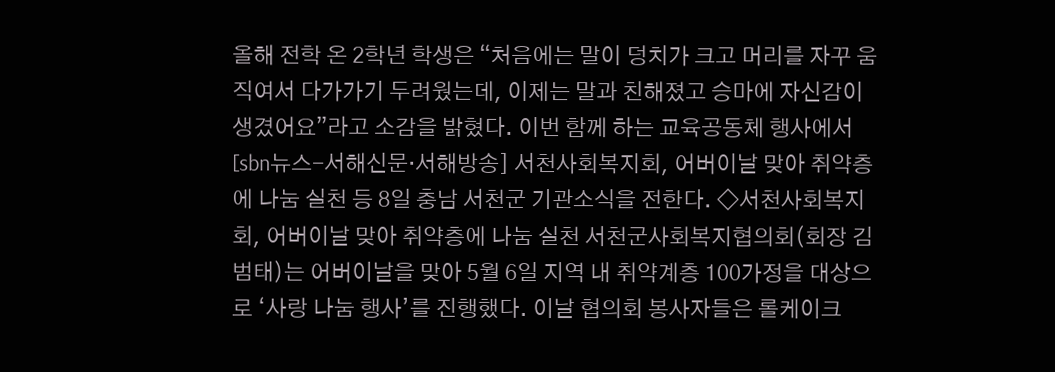올해 전학 온 2학년 학생은 “처음에는 말이 덩치가 크고 머리를 자꾸 움직여서 다가가기 두려웠는데, 이제는 말과 친해졌고 승마에 자신감이 생겼어요”라고 소감을 밝혔다. 이번 함께 하는 교육공동체 행사에서
[sbn뉴스-서해신문·서해방송] 서천사회복지회, 어버이날 맞아 취약층에 나눔 실천 등 8일 충남 서천군 기관소식을 전한다. ◇서천사회복지회, 어버이날 맞아 취약층에 나눔 실천 서천군사회복지협의회(회장 김범태)는 어버이날을 맞아 5월 6일 지역 내 취약계층 100가정을 대상으로 ‘사랑 나눔 행사’를 진행했다. 이날 협의회 봉사자들은 롤케이크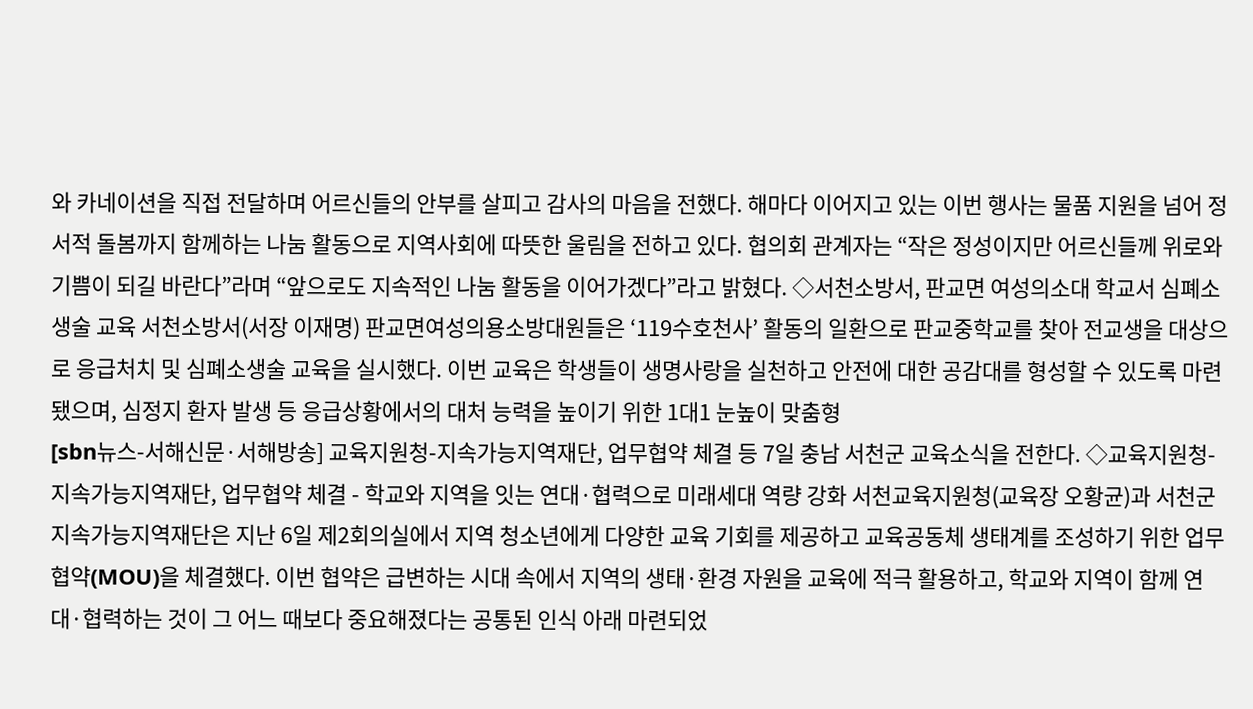와 카네이션을 직접 전달하며 어르신들의 안부를 살피고 감사의 마음을 전했다. 해마다 이어지고 있는 이번 행사는 물품 지원을 넘어 정서적 돌봄까지 함께하는 나눔 활동으로 지역사회에 따뜻한 울림을 전하고 있다. 협의회 관계자는 “작은 정성이지만 어르신들께 위로와 기쁨이 되길 바란다”라며 “앞으로도 지속적인 나눔 활동을 이어가겠다”라고 밝혔다. ◇서천소방서, 판교면 여성의소대 학교서 심폐소생술 교육 서천소방서(서장 이재명) 판교면여성의용소방대원들은 ‘119수호천사’ 활동의 일환으로 판교중학교를 찾아 전교생을 대상으로 응급처치 및 심폐소생술 교육을 실시했다. 이번 교육은 학생들이 생명사랑을 실천하고 안전에 대한 공감대를 형성할 수 있도록 마련됐으며, 심정지 환자 발생 등 응급상황에서의 대처 능력을 높이기 위한 1대1 눈높이 맞춤형
[sbn뉴스-서해신문·서해방송] 교육지원청-지속가능지역재단, 업무협약 체결 등 7일 충남 서천군 교육소식을 전한다. ◇교육지원청-지속가능지역재단, 업무협약 체결 - 학교와 지역을 잇는 연대·협력으로 미래세대 역량 강화 서천교육지원청(교육장 오황균)과 서천군 지속가능지역재단은 지난 6일 제2회의실에서 지역 청소년에게 다양한 교육 기회를 제공하고 교육공동체 생태계를 조성하기 위한 업무협약(MOU)을 체결했다. 이번 협약은 급변하는 시대 속에서 지역의 생태·환경 자원을 교육에 적극 활용하고, 학교와 지역이 함께 연대·협력하는 것이 그 어느 때보다 중요해졌다는 공통된 인식 아래 마련되었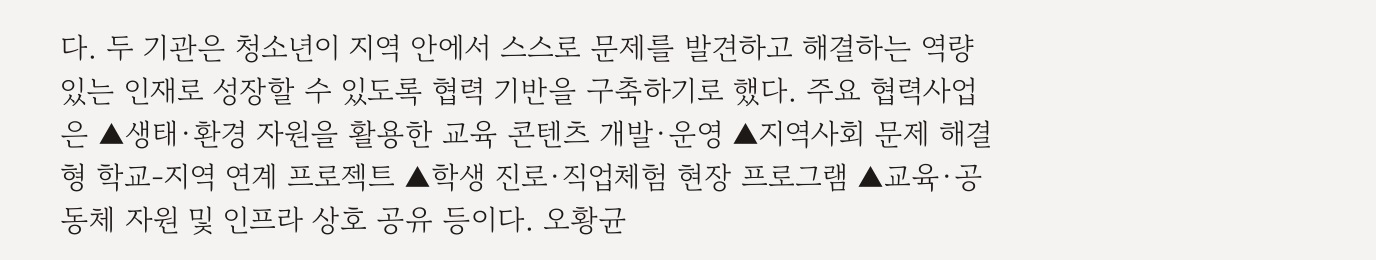다. 두 기관은 청소년이 지역 안에서 스스로 문제를 발견하고 해결하는 역량 있는 인재로 성장할 수 있도록 협력 기반을 구축하기로 했다. 주요 협력사업은 ▲생태·환경 자원을 활용한 교육 콘텐츠 개발·운영 ▲지역사회 문제 해결형 학교-지역 연계 프로젝트 ▲학생 진로·직업체험 현장 프로그램 ▲교육·공동체 자원 및 인프라 상호 공유 등이다. 오황균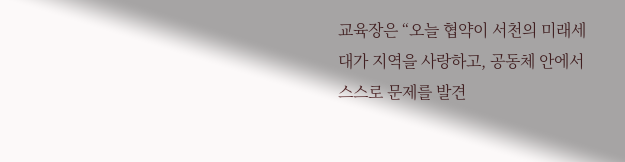교육장은 “오늘 협약이 서천의 미래세대가 지역을 사랑하고, 공동체 안에서 스스로 문제를 발견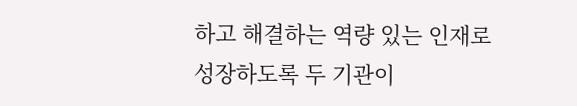하고 해결하는 역량 있는 인재로 성장하도록 두 기관이